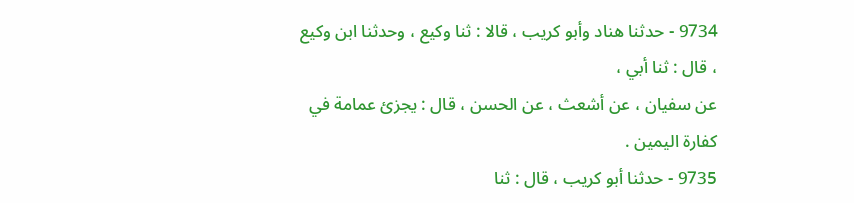9734 - حدثنا هناد وأبو كريب ، قالا : ثنا وكيع ، وحدثنا ابن وكيع ، قال : ثنا أبي ،
عن سفيان ، عن أشعث ، عن الحسن ، قال : يجزئ عمامة في كفارة اليمين .
9735 - حدثنا أبو كريب ، قال : ثنا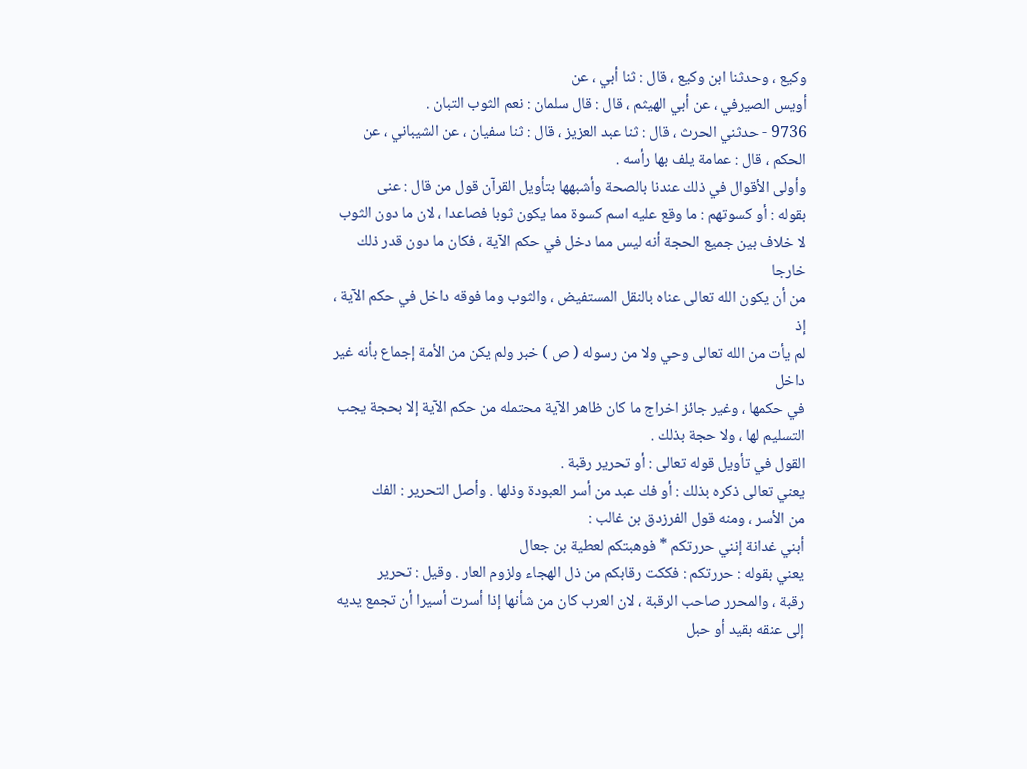وكيع ، وحدثنا ابن وكيع ، قال : ثنا أبي ، عن
أويس الصيرفي ، عن أبي الهيثم ، قال : قال سلمان : نعم الثوب التبان .
9736 - حدثني الحرث ، قال : ثنا عبد العزيز ، قال : ثنا سفيان ، عن الشيباني ، عن
الحكم ، قال : عمامة يلف بها رأسه .
وأولى الأقوال في ذلك عندنا بالصحة وأشبهها بتأويل القرآن قول من قال : عنى
بقوله : أو كسوتهم : ما وقع عليه اسم كسوة مما يكون ثوبا فصاعدا ، لان ما دون الثوب
لا خلاف بين جميع الحجة أنه ليس مما دخل في حكم الآية ، فكان ما دون قدر ذلك خارجا
من أن يكون الله تعالى عناه بالنقل المستفيض ، والثوب وما فوقه داخل في حكم الآية ، إذ
لم يأت من الله تعالى وحي ولا من رسوله ( ص ) خبر ولم يكن من الأمة إجماع بأنه غير داخل
في حكمها ، وغير جائز اخراج ما كان ظاهر الآية محتمله من حكم الآية إلا بحجة يجب
التسليم لها ، ولا حجة بذلك .
القول في تأويل قوله تعالى : أو تحرير رقبة .
يعني تعالى ذكره بذلك : أو فك عبد من أسر العبودة وذلها . وأصل التحرير : الفك
من الأسر ، ومنه قول الفرزدق بن غالب :
أبني غدانة إنني حررتكم * فوهبتكم لعطية بن جعال
يعني بقوله : حررتكم : فككت رقابكم من ذل الهجاء ولزوم العار . وقيل : تحرير
رقبة ، والمحرر صاحب الرقبة ، لان العرب كان من شأنها إذا أسرت أسيرا أن تجمع يديه
إلى عنقه بقيد أو حبل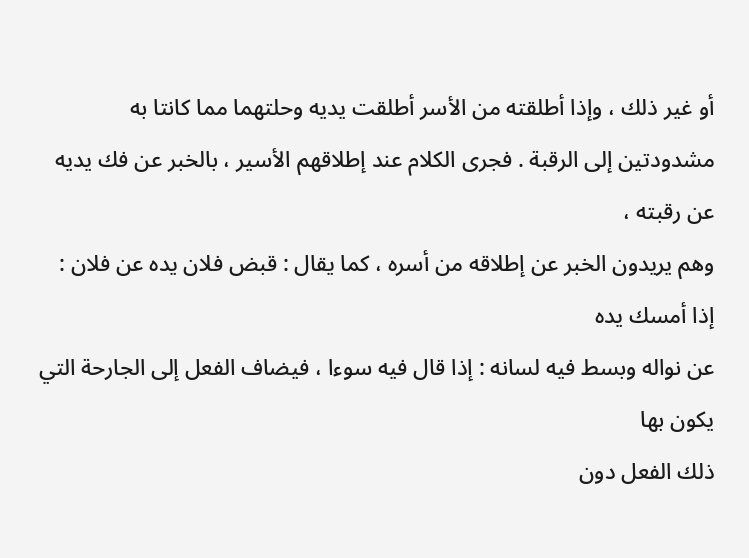أو غير ذلك ، وإذا أطلقته من الأسر أطلقت يديه وحلتهما مما كانتا به
مشدودتين إلى الرقبة . فجرى الكلام عند إطلاقهم الأسير ، بالخبر عن فك يديه عن رقبته ،
وهم يريدون الخبر عن إطلاقه من أسره ، كما يقال : قبض فلان يده عن فلان : إذا أمسك يده
عن نواله وبسط فيه لسانه : إذا قال فيه سوءا ، فيضاف الفعل إلى الجارحة التي يكون بها
ذلك الفعل دون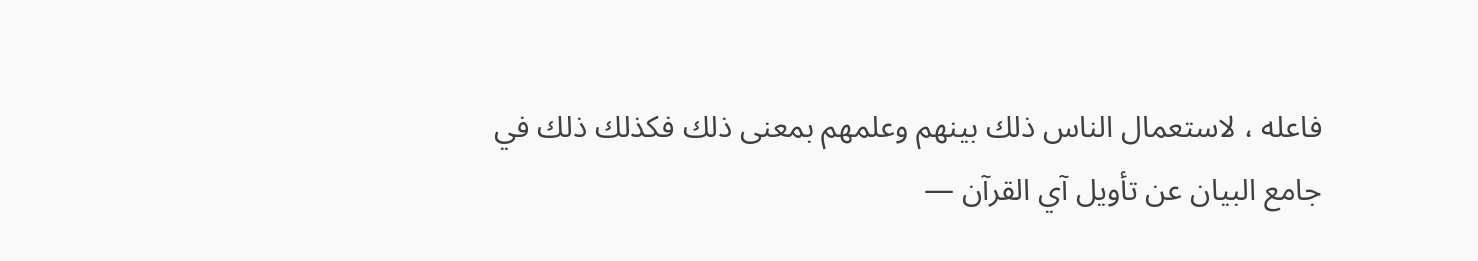فاعله ، لاستعمال الناس ذلك بينهم وعلمهم بمعنى ذلك فكذلك ذلك في
جامع البيان عن تأويل آي القرآن —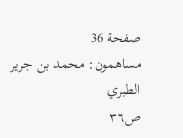صفحة 36
مساهمون: محمد بن جرير الطبري
ص٣٦